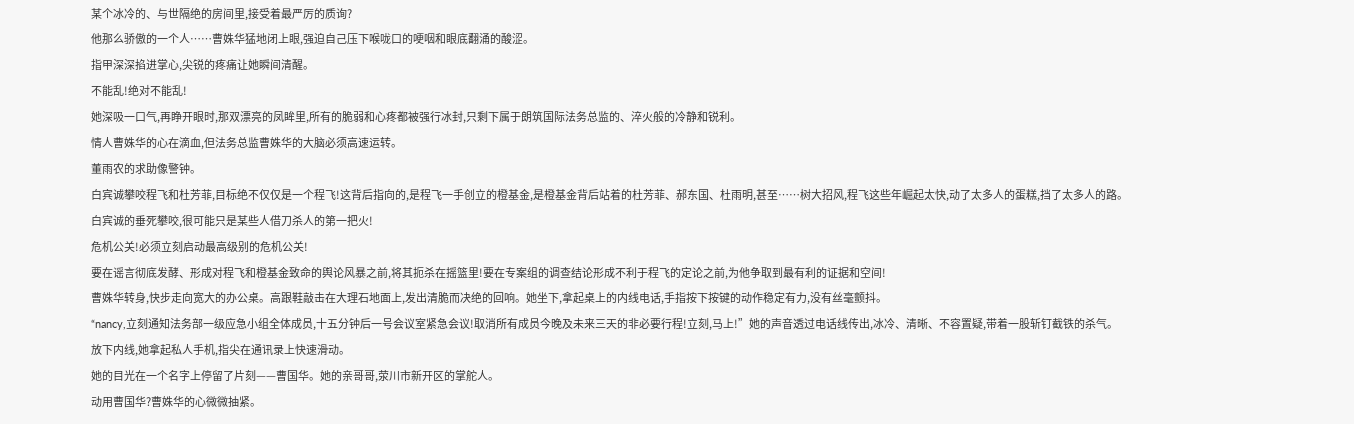某个冰冷的、与世隔绝的房间里,接受着最严厉的质询?
他那么骄傲的一个人……曹姝华猛地闭上眼,强迫自己压下喉咙口的哽咽和眼底翻涌的酸涩。
指甲深深掐进掌心,尖锐的疼痛让她瞬间清醒。
不能乱!绝对不能乱!
她深吸一口气,再睁开眼时,那双漂亮的凤眸里,所有的脆弱和心疼都被强行冰封,只剩下属于朗筑国际法务总监的、淬火般的冷静和锐利。
情人曹姝华的心在滴血,但法务总监曹姝华的大脑必须高速运转。
董雨农的求助像警钟。
白宾诚攀咬程飞和杜芳菲,目标绝不仅仅是一个程飞!这背后指向的,是程飞一手创立的橙基金,是橙基金背后站着的杜芳菲、郝东国、杜雨明,甚至……树大招风,程飞这些年崛起太快,动了太多人的蛋糕,挡了太多人的路。
白宾诚的垂死攀咬,很可能只是某些人借刀杀人的第一把火!
危机公关!必须立刻启动最高级别的危机公关!
要在谣言彻底发酵、形成对程飞和橙基金致命的舆论风暴之前,将其扼杀在摇篮里!要在专案组的调查结论形成不利于程飞的定论之前,为他争取到最有利的证据和空间!
曹姝华转身,快步走向宽大的办公桌。高跟鞋敲击在大理石地面上,发出清脆而决绝的回响。她坐下,拿起桌上的内线电话,手指按下按键的动作稳定有力,没有丝毫颤抖。
“nancy,立刻通知法务部一级应急小组全体成员,十五分钟后一号会议室紧急会议!取消所有成员今晚及未来三天的非必要行程!立刻,马上!”她的声音透过电话线传出,冰冷、清晰、不容置疑,带着一股斩钉截铁的杀气。
放下内线,她拿起私人手机,指尖在通讯录上快速滑动。
她的目光在一个名字上停留了片刻——曹国华。她的亲哥哥,荥川市新开区的掌舵人。
动用曹国华?曹姝华的心微微抽紧。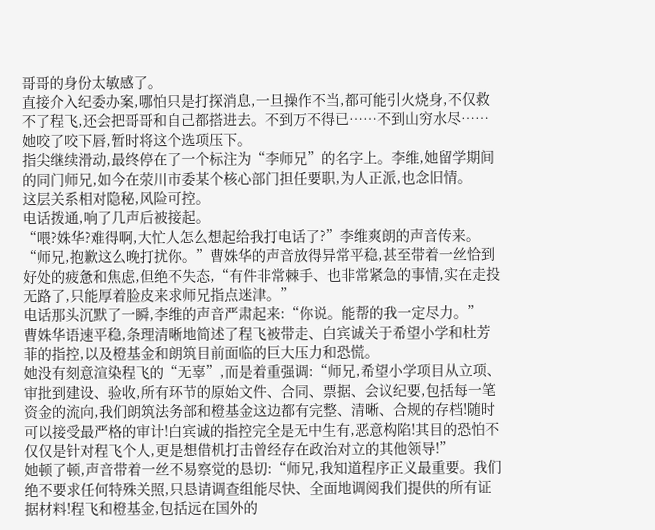哥哥的身份太敏感了。
直接介入纪委办案,哪怕只是打探消息,一旦操作不当,都可能引火烧身,不仅救不了程飞,还会把哥哥和自己都搭进去。不到万不得已……不到山穷水尽……她咬了咬下唇,暂时将这个选项压下。
指尖继续滑动,最终停在了一个标注为“李师兄”的名字上。李维,她留学期间的同门师兄,如今在荥川市委某个核心部门担任要职,为人正派,也念旧情。
这层关系相对隐秘,风险可控。
电话拨通,响了几声后被接起。
“喂?姝华?难得啊,大忙人怎么想起给我打电话了?”李维爽朗的声音传来。
“师兄,抱歉这么晚打扰你。”曹姝华的声音放得异常平稳,甚至带着一丝恰到好处的疲惫和焦虑,但绝不失态,“有件非常棘手、也非常紧急的事情,实在走投无路了,只能厚着脸皮来求师兄指点迷津。”
电话那头沉默了一瞬,李维的声音严肃起来:“你说。能帮的我一定尽力。”
曹姝华语速平稳,条理清晰地简述了程飞被带走、白宾诚关于希望小学和杜芳菲的指控,以及橙基金和朗筑目前面临的巨大压力和恐慌。
她没有刻意渲染程飞的“无辜”,而是着重强调:“师兄,希望小学项目从立项、审批到建设、验收,所有环节的原始文件、合同、票据、会议纪要,包括每一笔资金的流向,我们朗筑法务部和橙基金这边都有完整、清晰、合规的存档!随时可以接受最严格的审计!白宾诚的指控完全是无中生有,恶意构陷!其目的恐怕不仅仅是针对程飞个人,更是想借机打击曾经存在政治对立的其他领导!”
她顿了顿,声音带着一丝不易察觉的恳切:“师兄,我知道程序正义最重要。我们绝不要求任何特殊关照,只恳请调查组能尽快、全面地调阅我们提供的所有证据材料!程飞和橙基金,包括远在国外的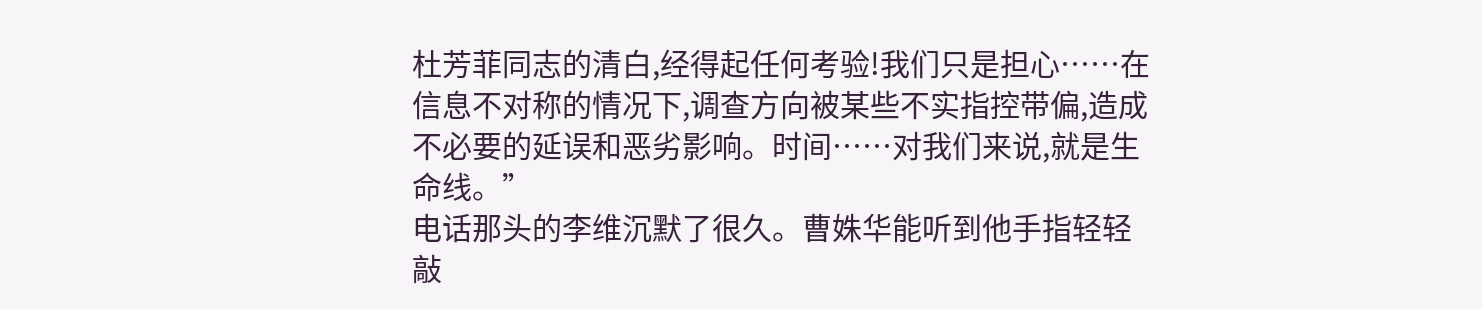杜芳菲同志的清白,经得起任何考验!我们只是担心……在信息不对称的情况下,调查方向被某些不实指控带偏,造成不必要的延误和恶劣影响。时间……对我们来说,就是生命线。”
电话那头的李维沉默了很久。曹姝华能听到他手指轻轻敲